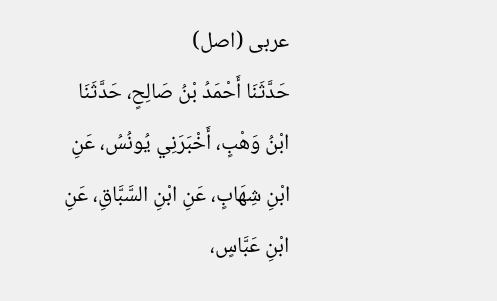عربی (اصل)
حَدَّثَنَا أَحْمَدُ بْنُ صَالِحٍ، حَدَّثَنَا ابْنُ وَهْبٍ، أَخْبَرَنِي يُونُسُ، عَنِ ابْنِ شِهَابٍ، عَنِ ابْنِ السَّبَّاقِ، عَنِ ابْنِ عَبَّاسٍ،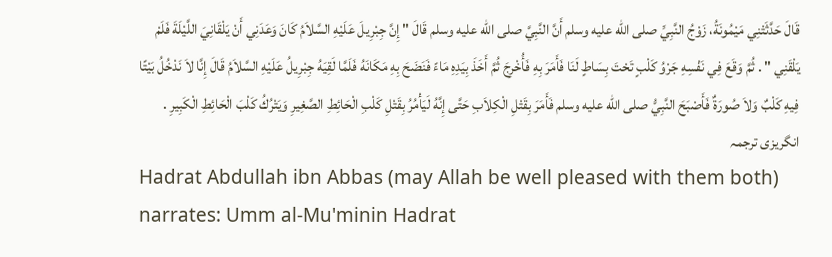قَالَ حَدَّثَتْنِي مَيْمُونَةُ، زَوْجُ النَّبِيِّ صلى الله عليه وسلم أَنَّ النَّبِيَّ صلى الله عليه وسلم قَالَ " إِنَّ جِبْرِيلَ عَلَيْهِ السَّلاَمُ كَانَ وَعَدَنِي أَنْ يَلْقَانِيَ اللَّيْلَةَ فَلَمْ يَلْقَنِي " . ثُمَّ وَقَعَ فِي نَفْسِهِ جَرْوُ كَلْبٍ تَحْتَ بِسَاطٍ لَنَا فَأَمَرَ بِهِ فَأُخْرِجَ ثُمَّ أَخَذَ بِيَدِهِ مَاءً فَنَضَحَ بِهِ مَكَانَهُ فَلَمَّا لَقِيَهُ جِبْرِيلُ عَلَيْهِ السَّلاَمُ قَالَ إِنَّا لاَ نَدْخُلُ بَيْتًا فِيهِ كَلْبٌ وَلاَ صُورَةٌ فَأَصْبَحَ النَّبِيُّ صلى الله عليه وسلم فَأَمَرَ بِقَتْلِ الْكِلاَبِ حَتَّى إِنَّهُ لَيَأْمُرُ بِقَتْلِ كَلْبِ الْحَائِطِ الصَّغِيرِ وَيَتْرُكُ كَلْبَ الْحَائِطِ الْكَبِيرِ .
انگریزی ترجمہ
Hadrat Abdullah ibn Abbas (may Allah be well pleased with them both) narrates: Umm al-Mu'minin Hadrat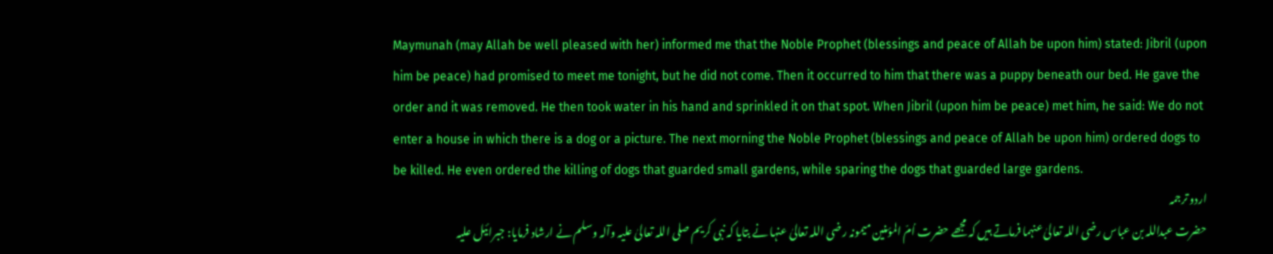Maymunah (may Allah be well pleased with her) informed me that the Noble Prophet (blessings and peace of Allah be upon him) stated: Jibril (upon him be peace) had promised to meet me tonight, but he did not come. Then it occurred to him that there was a puppy beneath our bed. He gave the order and it was removed. He then took water in his hand and sprinkled it on that spot. When Jibril (upon him be peace) met him, he said: We do not enter a house in which there is a dog or a picture. The next morning the Noble Prophet (blessings and peace of Allah be upon him) ordered dogs to be killed. He even ordered the killing of dogs that guarded small gardens, while sparing the dogs that guarded large gardens.
اردو ترجمہ
حضرت عبداللہ بن عباس رضی اللہ تعالیٰ عنہما فرماتے ہیں کہ مجھے حضرت اُمّ المؤمنین میمونہ رضی اللہ تعالیٰ عنہا نے بتایا کہ نبی کریم صلی اللہ تعالیٰ علیہ وآلہ وسلم نے ارشاد فرمایا: جبرائیل علیہ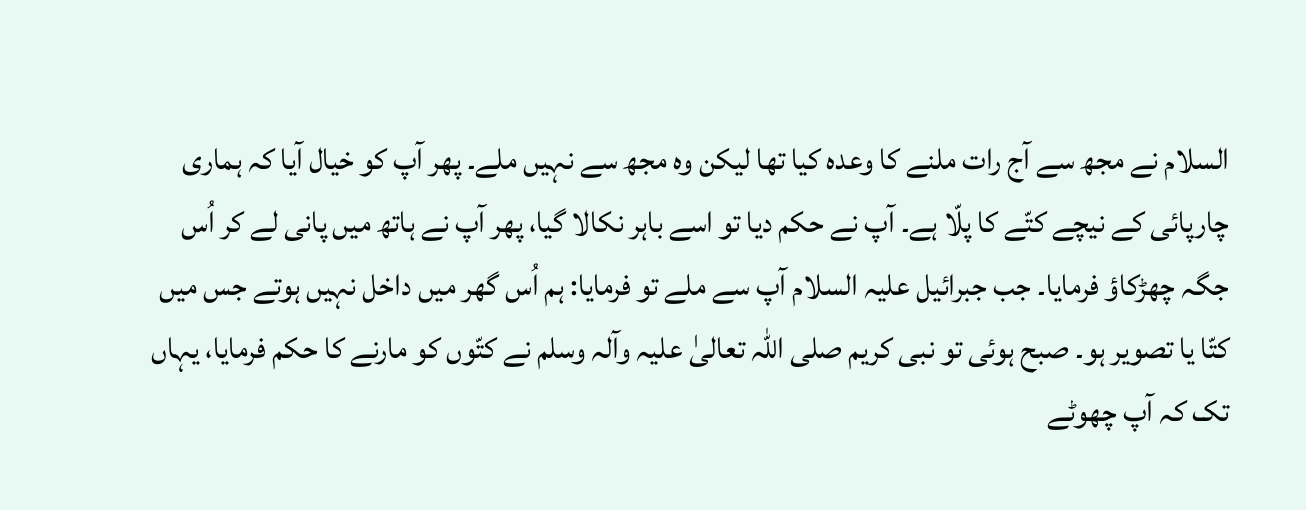السلام نے مجھ سے آج رات ملنے کا وعدہ کیا تھا لیکن وہ مجھ سے نہیں ملے۔ پھر آپ کو خیال آیا کہ ہماری چارپائی کے نیچے کتّے کا پلّا ہے۔ آپ نے حکم دیا تو اسے باہر نکالا گیا، پھر آپ نے ہاتھ میں پانی لے کر اُس جگہ چھڑکاؤ فرمایا۔ جب جبرائیل علیہ السلام آپ سے ملے تو فرمایا: ہم اُس گھر میں داخل نہیں ہوتے جس میں کتّا یا تصویر ہو۔ صبح ہوئی تو نبی کریم صلی اللہ تعالیٰ علیہ وآلہ وسلم نے کتّوں کو مارنے کا حکم فرمایا، یہاں تک کہ آپ چھوٹے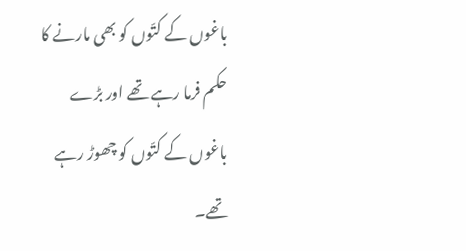باغوں کے کتّوں کو بھی مارنے کا حکم فرما رہے تھے اور بڑے باغوں کے کتّوں کو چھوڑ رہے تھے۔